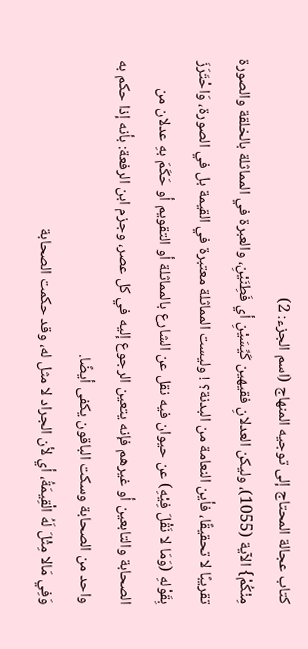كتاب عجالة المحتاج إلى توجيه المنهاج (اسم الجزء: 2)
مِنْكُمْ} الآية (1055)، وليكن العدلانِ فقيهين كَيِّسَيْنِ أي فَطِنَيْنِ، والعبرة في المماثلة بالخلقة والصورة تقريبًا لا تحقيقًا، فأين النعامة من البدنة؟ ! وليست المماثلة معتبرة في القيمة بل في الصورة، وَاحْتَرَزَ بِقَوْلهِ (وَمَا لا نَقْلَ فِيْهِ) عن حيوان فيه نقل عن الشارع بالمماثلة أو التقويم أو حَكَمَ بهِ عدلان من الصحابة والتابعين أو غيرهم فإنه يتعين الرجوع إليه في كل عصر، وجزم ابن الرفعة: بأنه إذا حكم به واحد من الصحابة وسكت الباقون يكفى أيضًا.
وَفِي مَالا مِثْلَ لَهُ الْقِيمَةُ، أي لأن الجراد لا مثل له، وقد حكمت الصحابة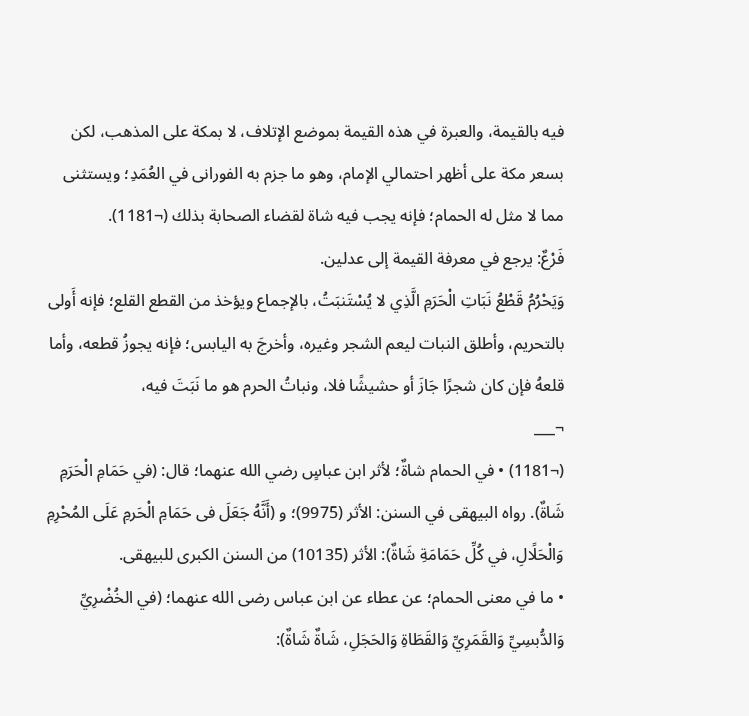فيه بالقيمة، والعبرة في هذه القيمة بموضع الإتلاف، لا بمكة على المذهب، لكن بسعر مكة على أظهر احتمالي الإمام، وهو ما جزم به الفورانى في العُمَدِ؛ ويستثنى مما لا مثل له الحمام؛ فإنه يجب فيه شاة لقضاء الصحابة بذلك (¬1181).
فَرْعٌ: يرجع في معرفة القيمة إلى عدلين.
وَيَحْرُمُ قَطْعُ نَبَاتِ الْحَرَمِ الَّذِي لا يُسْتَنبَتُ، بالإجماع ويؤخذ من القطع القلع؛ فإنه أَولى بالتحريم، وأطلق النبات ليعم الشجر وغيره، وأخرجَ به اليابس؛ فإنه يجوزُ قطعه، وأما قلعهُ فإن كان شجرًا جَازَ أو حشيشًا فلا، ونباتُ الحرم هو ما نَبَتَ فيه،
¬___
(¬1181) • في الحمام شاةٌ؛ لأثر ابن عباسٍ رضي الله عنهما؛ قال: (في حَمَامِ الْحَرَمِ شَاةٌ). رواه البيهقى في السنن: الأثر (9975)؛ و (أَنَّهُ جَعَلَ فى حَمَامِ الْحَرمِ عَلَى المُحْرِمِ وَالْحَلًالِ، في كُلِّ حَمَامَةِ شَاةٌ): الأثر (10135) من السنن الكبرى للبيهقى.
• ما في معنى الحمام؛ عن عطاء عن ابن عباس رضى الله عنهما؛ (في الخُضْرِيِّ وَالدُّبسِيِّ وَالقَمَرِيِّ وَالقَطَاةِ وَالحَجَلِ، شَاةٌ شَاةٌ):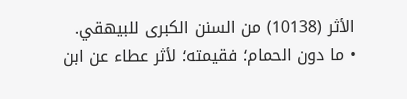الأثر (10138) من السنن الكبرى للبيهقي.
• ما دون الحمام؛ فقيمته؛ لأثر عطاء عن ابن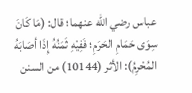عباس رضي الله عنهما؛ قال: (مَا كَانَ سِوَى حَمَامِ الحَرَمِ؛ فَفِيْهِ ثَمَنُهُ إِذَا أصَابَهُ المُحْرِمُ): الأثر (10144) من السنن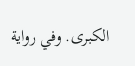الكبرى. وفي رواية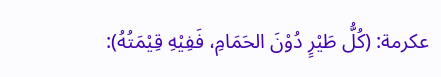عكرمة: (كُلُّ طَيْرٍ دُوْنَ الحَمَامِ، فَفِيْهِ قِيْمَتُهُ):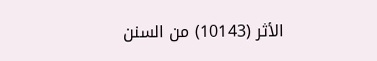الأثر (10143) من السنن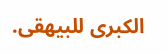الكبرى للبيهقى.